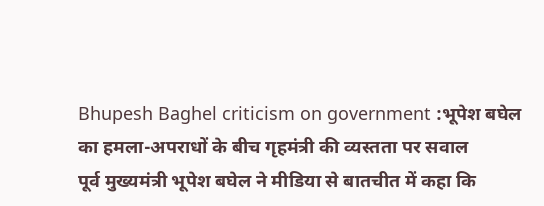Bhupesh Baghel criticism on government :भूपेश बघेल का हमला-अपराधों के बीच गृहमंत्री की व्यस्तता पर सवाल
पूर्व मुख्यमंत्री भूपेश बघेल ने मीडिया से बातचीत में कहा कि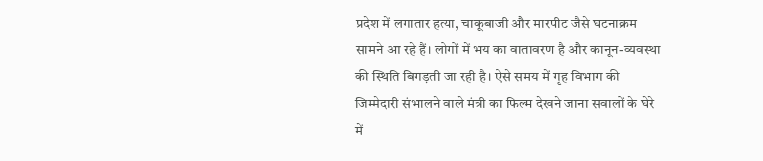प्रदेश में लगातार हत्या, चाकूबाजी और मारपीट जैसे घटनाक्रम सामने आ रहे हैं। लोगों में भय का वातावरण है और कानून-व्यवस्था की स्थिति बिगड़ती जा रही है। ऐसे समय में गृह विभाग की जिम्मेदारी संभालने वाले मंत्री का फिल्म देखने जाना सवालों के घेरे में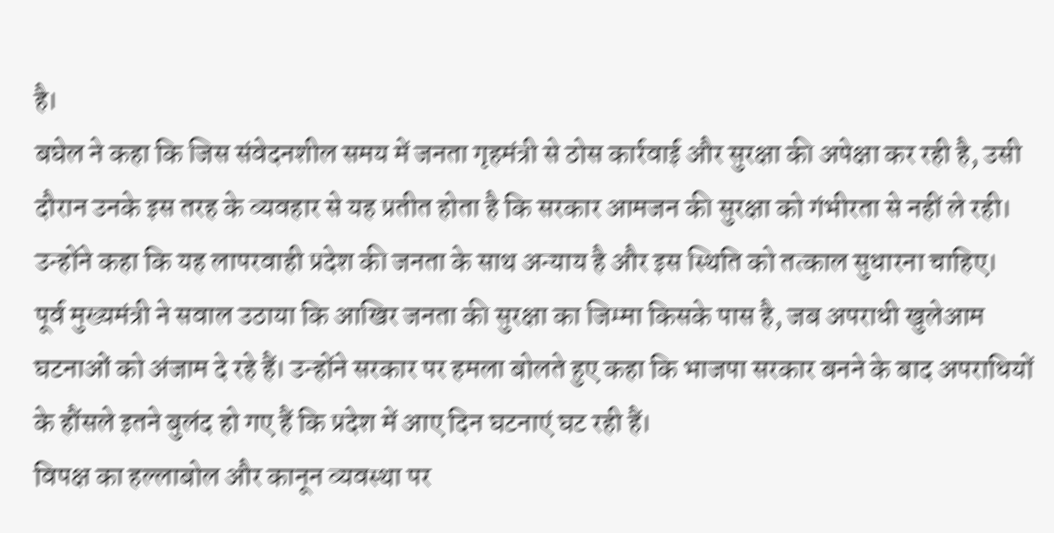है।
बघेल ने कहा कि जिस संवेदनशील समय में जनता गृहमंत्री से ठोस कार्रवाई और सुरक्षा की अपेक्षा कर रही है, उसी दौरान उनके इस तरह के व्यवहार से यह प्रतीत होता है कि सरकार आमजन की सुरक्षा को गंभीरता से नहीं ले रही। उन्होंने कहा कि यह लापरवाही प्रदेश की जनता के साथ अन्याय है और इस स्थिति को तत्काल सुधारना चाहिए।
पूर्व मुख्यमंत्री ने सवाल उठाया कि आखिर जनता की सुरक्षा का जिम्मा किसके पास है, जब अपराधी खुलेआम घटनाओं को अंजाम दे रहे हैं। उन्होंने सरकार पर हमला बोलते हुए कहा कि भाजपा सरकार बनने के बाद अपराधियों के हौंसले इतने बुलंद हो गए हैं कि प्रदेश में आए दिन घटनाएं घट रही हैं।
विपक्ष का हल्लाबोल और कानून व्यवस्था पर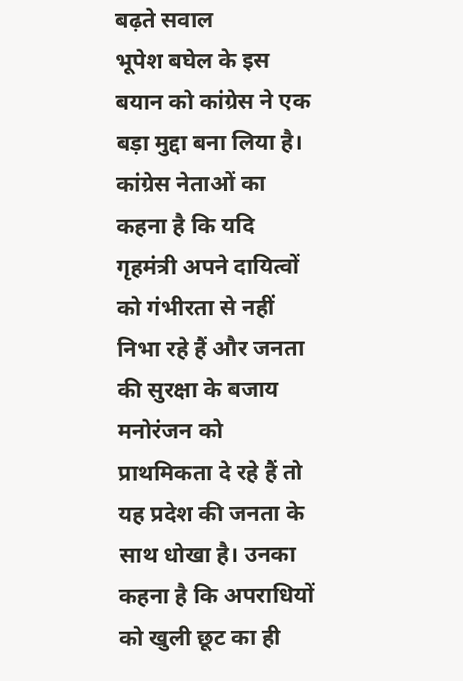बढ़ते सवाल
भूपेश बघेल के इस बयान को कांग्रेस ने एक बड़ा मुद्दा बना लिया है। कांग्रेस नेताओं का कहना है कि यदि गृहमंत्री अपने दायित्वों को गंभीरता से नहीं निभा रहे हैं और जनता की सुरक्षा के बजाय मनोरंजन को प्राथमिकता दे रहे हैं तो यह प्रदेश की जनता के साथ धोखा है। उनका कहना है कि अपराधियों को खुली छूट का ही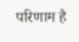परिणाम है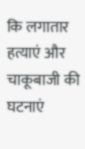कि लगातार हत्याएं और चाकूबाजी की घटनाएं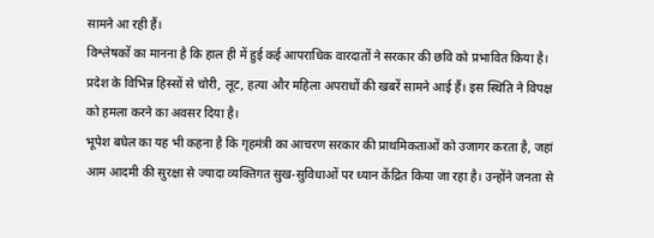सामने आ रही हैं।
विश्लेषकों का मानना है कि हाल ही में हुई कई आपराधिक वारदातों ने सरकार की छवि को प्रभावित किया है। प्रदेश के विभिन्न हिस्सों से चोरी, लूट, हत्या और महिला अपराधों की खबरें सामने आई हैं। इस स्थिति ने विपक्ष को हमला करने का अवसर दिया है।
भूपेश बघेल का यह भी कहना है कि गृहमंत्री का आचरण सरकार की प्राथमिकताओं को उजागर करता है, जहां आम आदमी की सुरक्षा से ज्यादा व्यक्तिगत सुख-सुविधाओं पर ध्यान केंद्रित किया जा रहा है। उन्होंने जनता से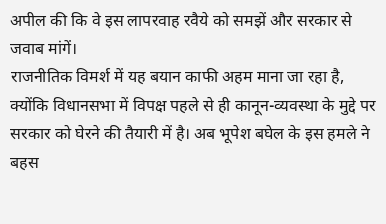अपील की कि वे इस लापरवाह रवैये को समझें और सरकार से जवाब मांगें।
राजनीतिक विमर्श में यह बयान काफी अहम माना जा रहा है, क्योंकि विधानसभा में विपक्ष पहले से ही कानून-व्यवस्था के मुद्दे पर सरकार को घेरने की तैयारी में है। अब भूपेश बघेल के इस हमले ने बहस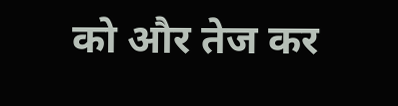को और तेज कर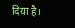दिया है।